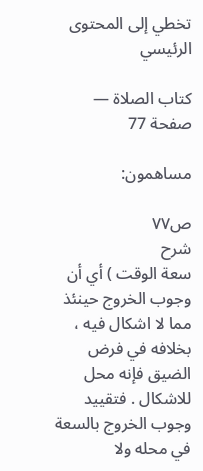تخطي إلى المحتوى الرئيسي

كتاب الصلاة — صفحة 77

مساهمون:

ص٧٧
شرح
سعة الوقت ) أي أن وجوب الخروج حينئذ مما لا اشكال فيه ، بخلافه في فرض الضيق فإنه محل للاشكال . فتقييد وجوب الخروج بالسعة في محله ولا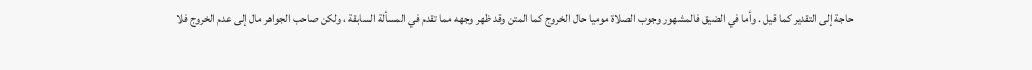حاجة إلى التقدير كما قيل . وأما في الضيق فالمشهور وجوب الصلاة موميا حال الخروج كما المتن وقد ظهر وجهه مما تقدم في المسألة السابقة ، ولكن صاحب الجواهر مال إلى عدم الخروج فلا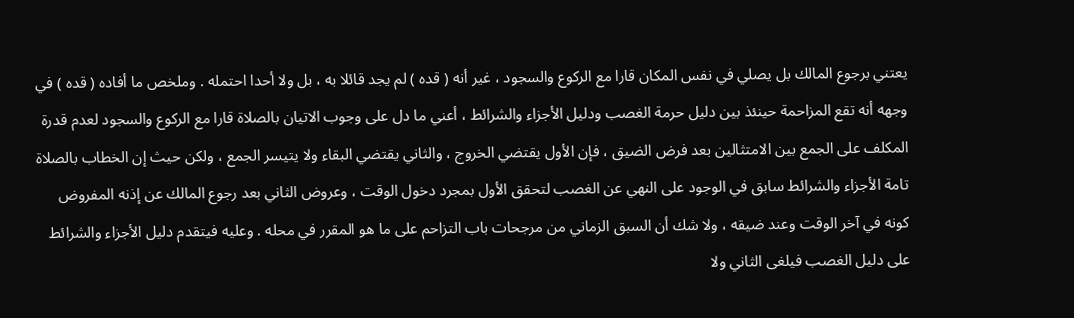يعتني برجوع المالك بل يصلي في نفس المكان قارا مع الركوع والسجود ، غير أنه ( قده ) لم يجد قائلا به ، بل ولا أحدا احتمله . وملخص ما أفاده ( قده ) في وجهه أنه تقع المزاحمة حينئذ بين دليل حرمة الغصب ودليل الأجزاء والشرائط ، أعني ما دل على وجوب الاتيان بالصلاة قارا مع الركوع والسجود لعدم قدرة المكلف على الجمع بين الامتثالين بعد فرض الضيق ، فإن الأول يقتضي الخروج ، والثاني يقتضي البقاء ولا يتيسر الجمع ، ولكن حيث إن الخطاب بالصلاة تامة الأجزاء والشرائط سابق في الوجود على النهي عن الغصب لتحقق الأول بمجرد دخول الوقت ، وعروض الثاني بعد رجوع المالك عن إذنه المفروض كونه في آخر الوقت وعند ضيقه ، ولا شك أن السبق الزماني من مرجحات باب التزاحم على ما هو المقرر في محله . وعليه فيتقدم دليل الأجزاء والشرائط على دليل الغصب فيلغى الثاني ولا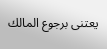يعتنى برجوع المالك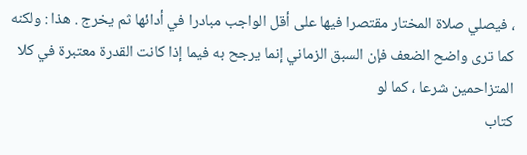، فيصلي صلاة المختار مقتصرا فيها على أقل الواجب مبادرا في أدائها ثم يخرج . هذا : ولكنه كما ترى واضح الضعف فإن السبق الزماني إنما يرجح به فيما إذا كانت القدرة معتبرة في كلا المتزاحمين شرعا ، كما لو
كتاب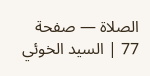الصلاة — صفحة 77 | السيد الخوئي